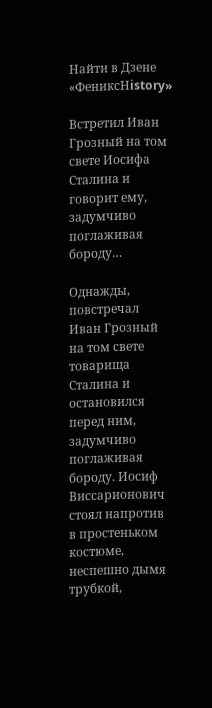Найти в Дзене
«ФениксНistory»

Встретил Иван Грозный на том свете Иосифа Сталина и говорит ему, задумчиво поглаживая бороду…

Однажды, повстречал Иван Грозный на том свете товарища Сталина и остановился перед ним, задумчиво поглаживая бороду. Иосиф Виссарионович стоял напротив в простеньком костюме, неспешно дымя трубкой,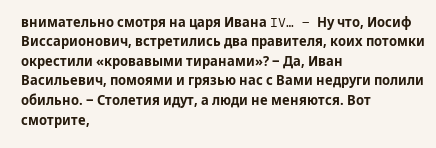внимательно смотря на царя Ивана IV… ‒ Ну что, Иосиф Виссарионович, встретились два правителя, коих потомки окрестили «кровавыми тиранами»? ‒ Да, Иван Васильевич, помоями и грязью нас с Вами недруги полили обильно. ‒ Столетия идут, а люди не меняются. Вот смотрите,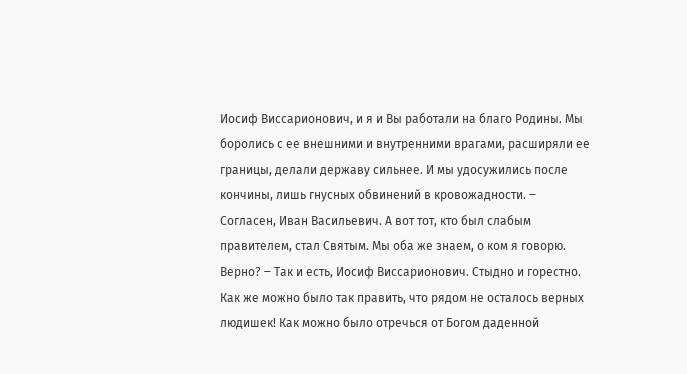Иосиф Виссарионович, и я и Вы работали на благо Родины. Мы боролись с ее внешними и внутренними врагами, расширяли ее границы, делали державу сильнее. И мы удосужились после кончины, лишь гнусных обвинений в кровожадности. ‒ Согласен, Иван Васильевич. А вот тот, кто был слабым правителем, стал Святым. Мы оба же знаем, о ком я говорю. Верно? ‒ Так и есть, Иосиф Виссарионович. Стыдно и горестно. Как же можно было так править, что рядом не осталось верных людишек! Как можно было отречься от Богом даденной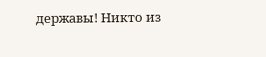державы! Никто из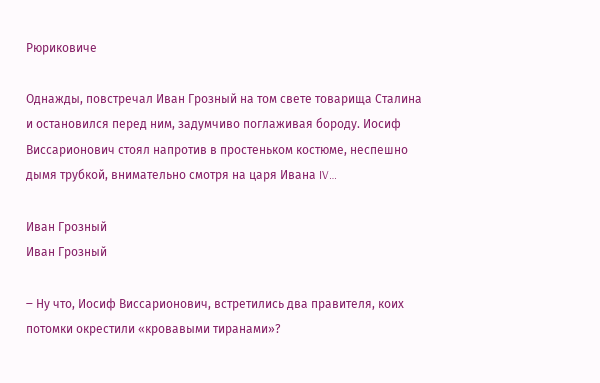Рюриковиче

Однажды, повстречал Иван Грозный на том свете товарища Сталина и остановился перед ним, задумчиво поглаживая бороду. Иосиф Виссарионович стоял напротив в простеньком костюме, неспешно дымя трубкой, внимательно смотря на царя Ивана IV…

Иван Грозный
Иван Грозный

‒ Ну что, Иосиф Виссарионович, встретились два правителя, коих потомки окрестили «кровавыми тиранами»?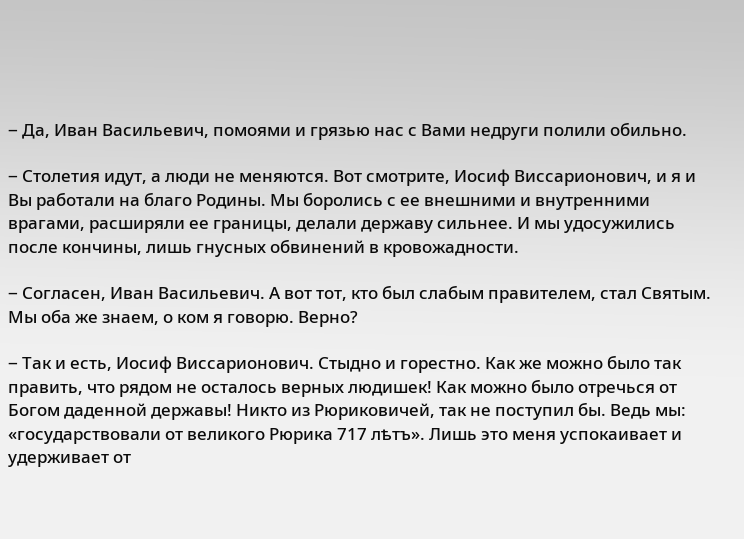‒ Да, Иван Васильевич, помоями и грязью нас с Вами недруги полили обильно.

‒ Столетия идут, а люди не меняются. Вот смотрите, Иосиф Виссарионович, и я и Вы работали на благо Родины. Мы боролись с ее внешними и внутренними врагами, расширяли ее границы, делали державу сильнее. И мы удосужились после кончины, лишь гнусных обвинений в кровожадности.

‒ Согласен, Иван Васильевич. А вот тот, кто был слабым правителем, стал Святым. Мы оба же знаем, о ком я говорю. Верно?

‒ Так и есть, Иосиф Виссарионович. Стыдно и горестно. Как же можно было так править, что рядом не осталось верных людишек! Как можно было отречься от Богом даденной державы! Никто из Рюриковичей, так не поступил бы. Ведь мы: «государствовали от великого Рюрика 717 лѣтъ». Лишь это меня успокаивает и удерживает от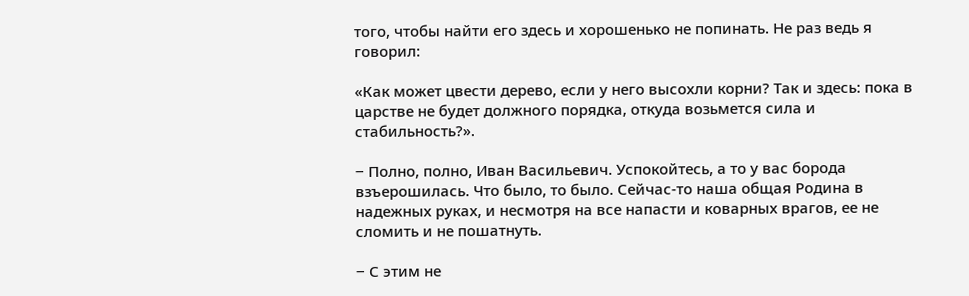того, чтобы найти его здесь и хорошенько не попинать. Не раз ведь я говорил:

«Как может цвести дерево, если у него высохли корни? Так и здесь: пока в царстве не будет должного порядка, откуда возьмется сила и стабильность?».

‒ Полно, полно, Иван Васильевич. Успокойтесь, а то у вас борода взъерошилась. Что было, то было. Сейчас-то наша общая Родина в надежных руках, и несмотря на все напасти и коварных врагов, ее не сломить и не пошатнуть.

‒ С этим не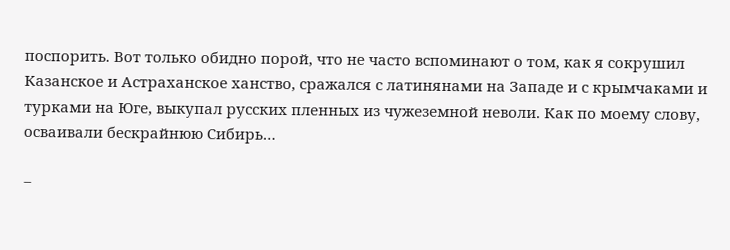поспорить. Вот только обидно порой, что не часто вспоминают о том, как я сокрушил Казанское и Астраханское ханство, сражался с латинянами на Западе и с крымчаками и турками на Юге, выкупал русских пленных из чужеземной неволи. Как по моему слову, осваивали бескрайнюю Сибирь…

‒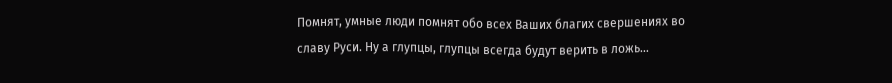Помнят, умные люди помнят обо всех Ваших благих свершениях во славу Руси. Ну а глупцы, глупцы всегда будут верить в ложь…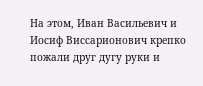На этом, Иван Васильевич и Иосиф Виссарионович крепко пожали друг дугу руки и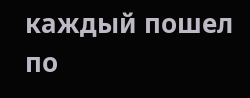каждый пошел по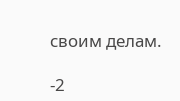своим делам.

-2